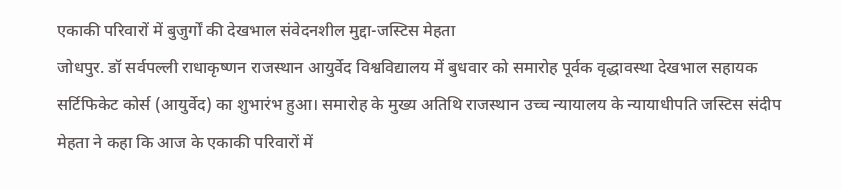एकाकी परिवारों में बुजुर्गों की देखभाल संवेदनशील मुद्दा-जस्टिस मेहता
जोधपुर. डॉ सर्वपल्ली राधाकृष्णन राजस्थान आयुर्वेद विश्वविद्यालय में बुधवार को समारोह पूर्वक वृद्धावस्था देखभाल सहायक सर्टिफिकेट कोर्स (आयुर्वेद) का शुभारंभ हुआ। समारोह के मुख्य अतिथि राजस्थान उच्च न्यायालय के न्यायाधीपति जस्टिस संदीप मेहता ने कहा कि आज के एकाकी परिवारों में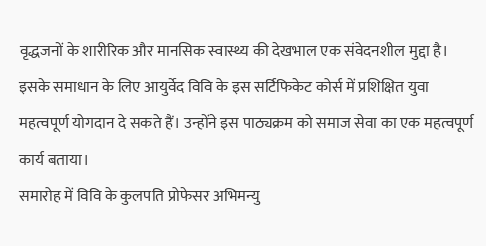वृद्धजनों के शारीरिक और मानसिक स्वास्थ्य की देखभाल एक संवेदनशील मुद्दा है। इसके समाधान के लिए आयुर्वेद विवि के इस सर्टिफिकेट कोर्स में प्रशिक्षित युवा महत्वपूर्ण योगदान दे सकते हैं। उन्होंने इस पाठ्यक्रम को समाज सेवा का एक महत्वपूर्ण कार्य बताया।
समारोह में विवि के कुलपति प्रोफेसर अभिमन्यु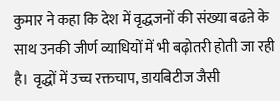कुमार ने कहा कि देश में वृद्धजनों की संख्या बढऩे के साथ उनकी जीर्ण व्याधियों में भी बढ़ोतरी होती जा रही है। वृद्धों में उच्च रक्तचाप, डायबिटीज जैसी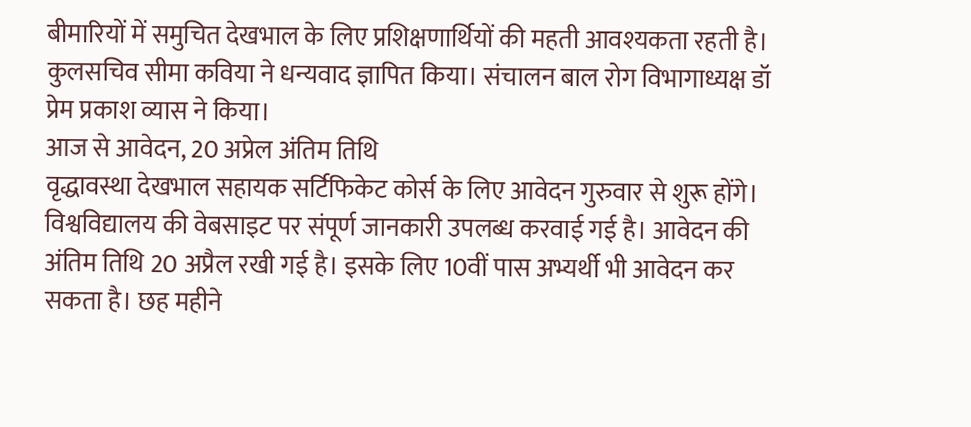बीमारियों में समुचित देखभाल के लिए प्रशिक्षणार्थियों की महती आवश्यकता रहती है। कुलसचिव सीमा कविया ने धन्यवाद ज्ञापित किया। संचालन बाल रोग विभागाध्यक्ष डॉ प्रेम प्रकाश व्यास ने किया।
आज से आवेदन, 20 अप्रेल अंतिम तिथि
वृद्धावस्था देखभाल सहायक सर्टिफिकेट कोर्स के लिए आवेदन गुरुवार से शुरू होंगे। विश्वविद्यालय की वेबसाइट पर संपूर्ण जानकारी उपलब्ध करवाई गई है। आवेदन की अंतिम तिथि 20 अप्रैल रखी गई है। इसके लिए 10वीं पास अभ्यर्थी भी आवेदन कर सकता है। छह महीने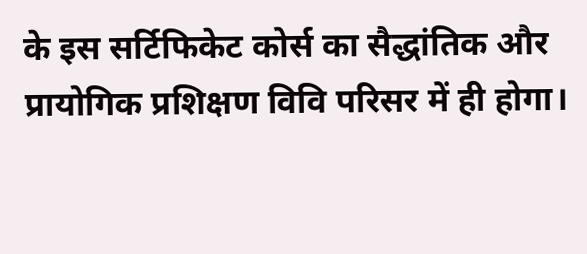के इस सर्टिफिकेट कोर्स का सैद्धांतिक और प्रायोगिक प्रशिक्षण विवि परिसर में ही होगा।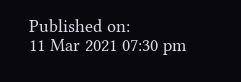Published on:
11 Mar 2021 07:30 pm